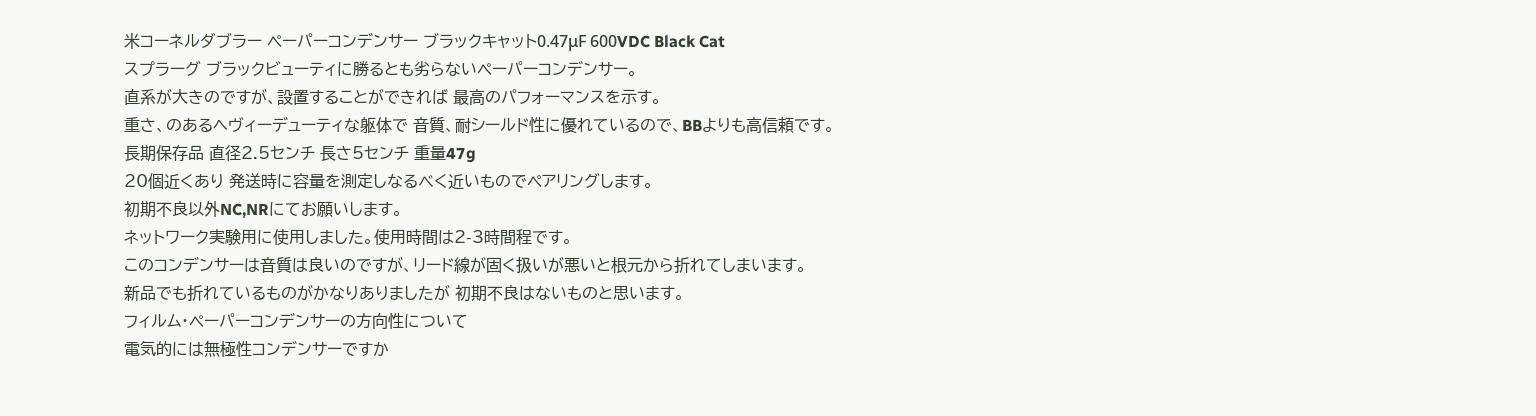米コーネルダブラー ペーパーコンデンサー ブラックキャット0.47μF 600VDC Black Cat
スプラーグ ブラックビューティに勝るとも劣らないペーパーコンデンサー。
直系が大きのですが、設置することができれば 最高のパフォーマンスを示す。
重さ、のあるヘヴィーデューティな躯体で 音質、耐シールド性に優れているので、BBよりも高信頼です。
長期保存品 直径2.5センチ 長さ5センチ 重量47g
20個近くあり 発送時に容量を測定しなるべく近いものでペアリングします。
初期不良以外NC,NRにてお願いします。
ネットワーク実験用に使用しました。使用時間は2-3時間程です。
このコンデンサーは音質は良いのですが、リード線が固く扱いが悪いと根元から折れてしまいます。
新品でも折れているものがかなりありましたが 初期不良はないものと思います。
フィルム・ペーパーコンデンサーの方向性について
電気的には無極性コンデンサーですか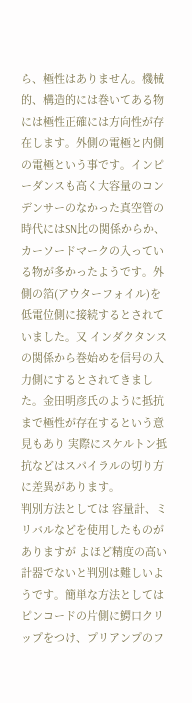ら、極性はありません。機械的、構造的には巻いてある物には極性正確には方向性が存在します。外側の電極と内側の電極という事です。インピーダンスも高く大容量のコンデンサーのなかった真空管の時代にはSN比の関係からか、カーソードマークの入っている物が多かったようです。外側の箔(アウターフォイル)を低電位側に接続するとされていました。又 インダクタンスの関係から巻始めを信号の入力側にするとされてきました。金田明彦氏のように抵抗まで極性が存在するという意見もあり 実際にスケルトン抵抗などはスパイラルの切り方に差異があります。
判別方法としては 容量計、ミリバルなどを使用したものがありますが よほど精度の高い計器でないと判別は難しいようです。簡単な方法としてはピンコードの片側に鰐口クリップをつけ、プリアンプのフ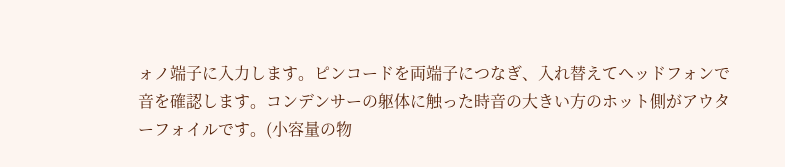ォノ端子に入力します。ピンコードを両端子につなぎ、入れ替えてヘッドフォンで音を確認します。コンデンサーの躯体に触った時音の大きい方のホット側がアウターフォイルです。(小容量の物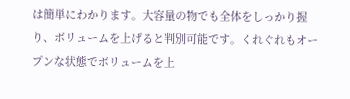は簡単にわかります。大容量の物でも全体をしっかり握り、ボリュームを上げると判別可能です。くれぐれもオープンな状態でボリュームを上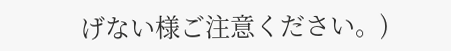げない様ご注意ください。)